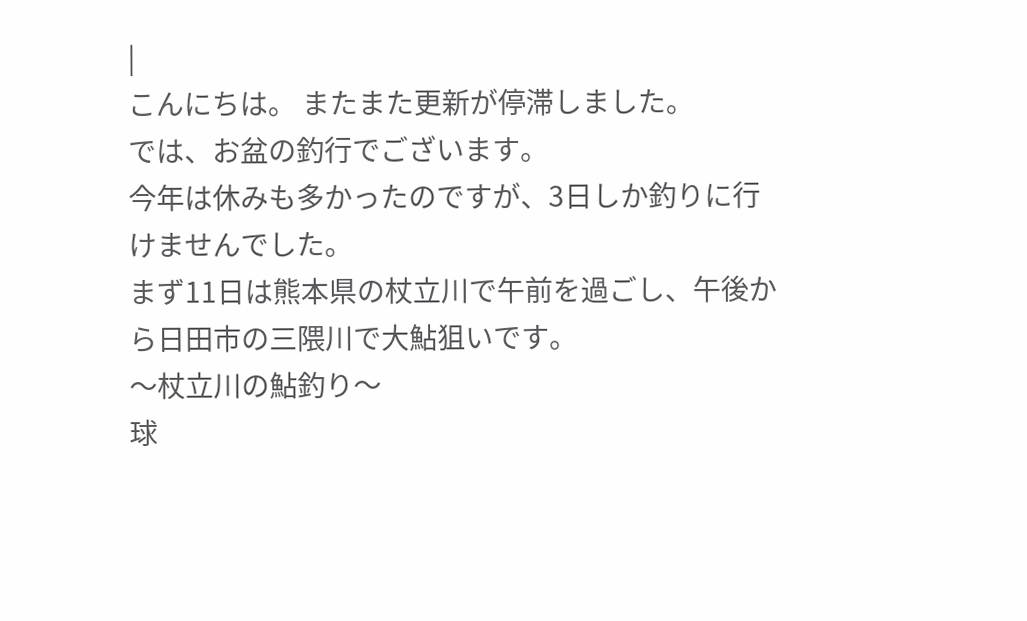|
こんにちは。 またまた更新が停滞しました。
では、お盆の釣行でございます。
今年は休みも多かったのですが、3日しか釣りに行けませんでした。
まず11日は熊本県の杖立川で午前を過ごし、午後から日田市の三隈川で大鮎狙いです。
〜杖立川の鮎釣り〜
球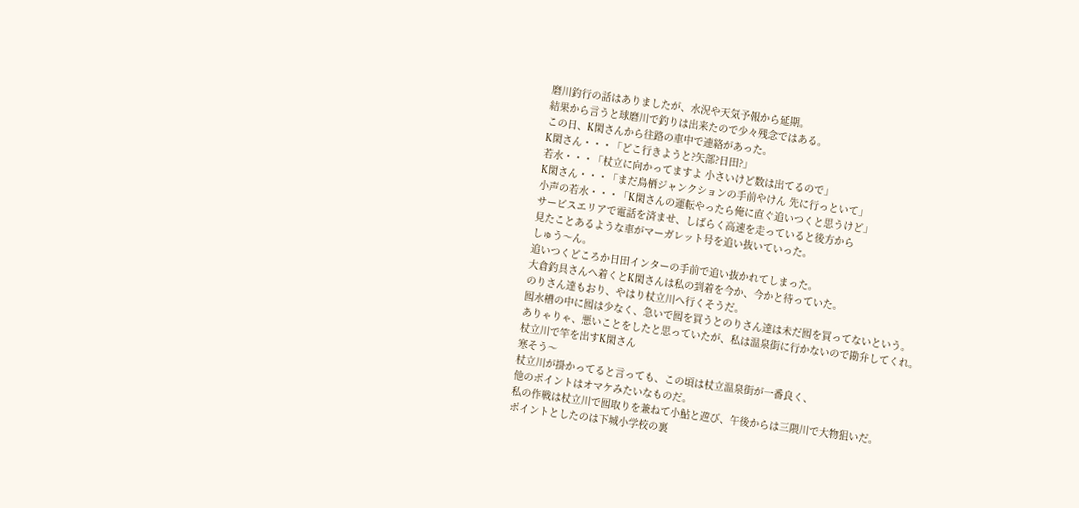磨川釣行の話はありましたが、水況や天気予報から延期。
結果から言うと球磨川で釣りは出来たので少々残念ではある。
この日、K閑さんから往路の車中で連絡があった。
K閑さん・・・「どこ行きようと?矢部?日田?」
若水・・・「杖立に向かってますよ 小さいけど数は出てるので」
K閑さん・・・「まだ鳥栖ジャンクションの手前やけん 先に行っといて」
小声の若水・・・「K閑さんの運転やったら俺に直ぐ追いつくと思うけど」
サービスエリアで電話を済ませ、しばらく高速を走っていると後方から
見たことあるような車がマーガレット号を追い抜いていった。
しゅう〜ん。
追いつくどころか日田インターの手前で追い抜かれてしまった。
大倉釣具さんへ着くとK閑さんは私の到着を今か、今かと待っていた。
のりさん達もおり、やはり杖立川へ行くそうだ。
囮水槽の中に囮は少なく、急いで囮を買うとのりさん達は未だ囮を買ってないという。
ありゃりゃ、悪いことをしたと思っていたが、私は温泉街に行かないので勘弁してくれ。
杖立川で竿を出すK閑さん
寒そう〜
杖立川が掛かってると言っても、この頃は杖立温泉街が一番良く、
他のポイントはオマケみたいなものだ。
私の作戦は杖立川で囮取りを兼ねて小鮎と遊び、午後からは三隈川で大物狙いだ。
ポイントとしたのは下城小学校の裏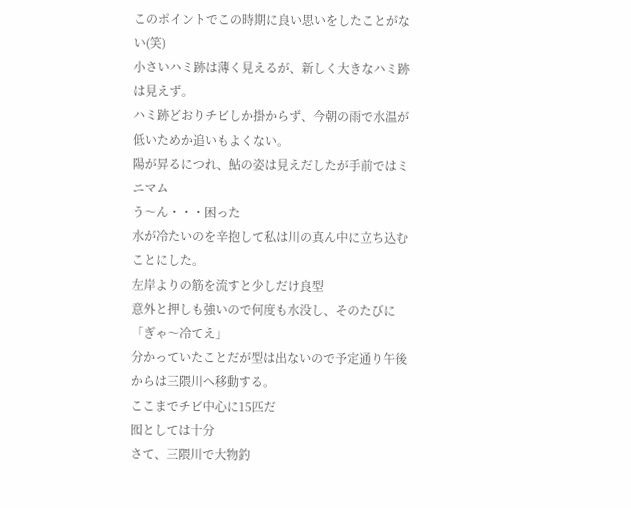このポイントでこの時期に良い思いをしたことがない(笑)
小さいハミ跡は薄く見えるが、新しく大きなハミ跡は見えず。
ハミ跡どおりチビしか掛からず、今朝の雨で水温が低いためか追いもよくない。
陽が昇るにつれ、鮎の姿は見えだしたが手前ではミニマム
う〜ん・・・困った
水が冷たいのを辛抱して私は川の真ん中に立ち込むことにした。
左岸よりの筋を流すと少しだけ良型
意外と押しも強いので何度も水没し、そのたびに「ぎゃ〜冷てえ」
分かっていたことだが型は出ないので予定通り午後からは三隈川へ移動する。
ここまでチビ中心に15匹だ
囮としては十分
さて、三隈川で大物釣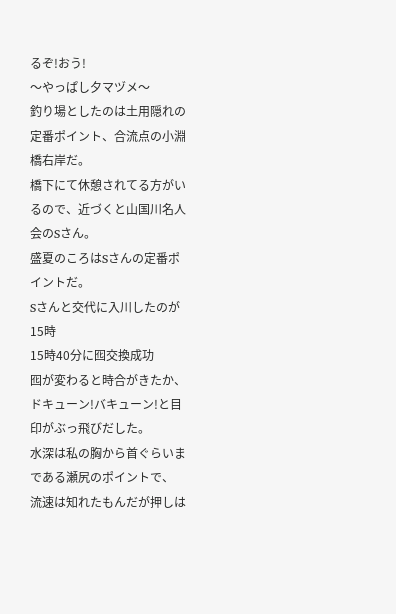るぞ!おう!
〜やっぱし夕マヅメ〜
釣り場としたのは土用隠れの定番ポイント、合流点の小淵橋右岸だ。
橋下にて休憩されてる方がいるので、近づくと山国川名人会のSさん。
盛夏のころはSさんの定番ポイントだ。
Sさんと交代に入川したのが15時
15時40分に囮交換成功
囮が変わると時合がきたか、ドキューン!バキューン!と目印がぶっ飛びだした。
水深は私の胸から首ぐらいまである瀬尻のポイントで、
流速は知れたもんだが押しは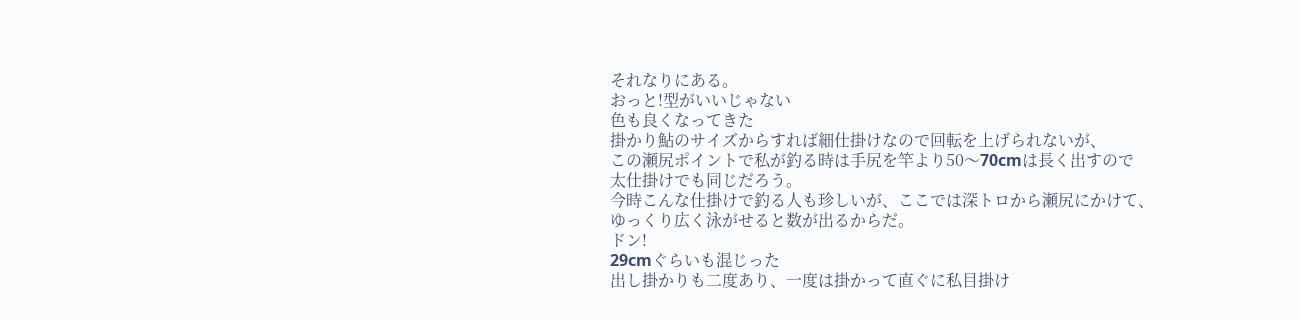それなりにある。
おっと!型がいいじゃない
色も良くなってきた
掛かり鮎のサイズからすれば細仕掛けなので回転を上げられないが、
この瀬尻ポイントで私が釣る時は手尻を竿より50〜70cmは長く出すので
太仕掛けでも同じだろう。
今時こんな仕掛けで釣る人も珍しいが、ここでは深トロから瀬尻にかけて、
ゆっくり広く泳がせると数が出るからだ。
ドン!
29cmぐらいも混じった
出し掛かりも二度あり、一度は掛かって直ぐに私目掛け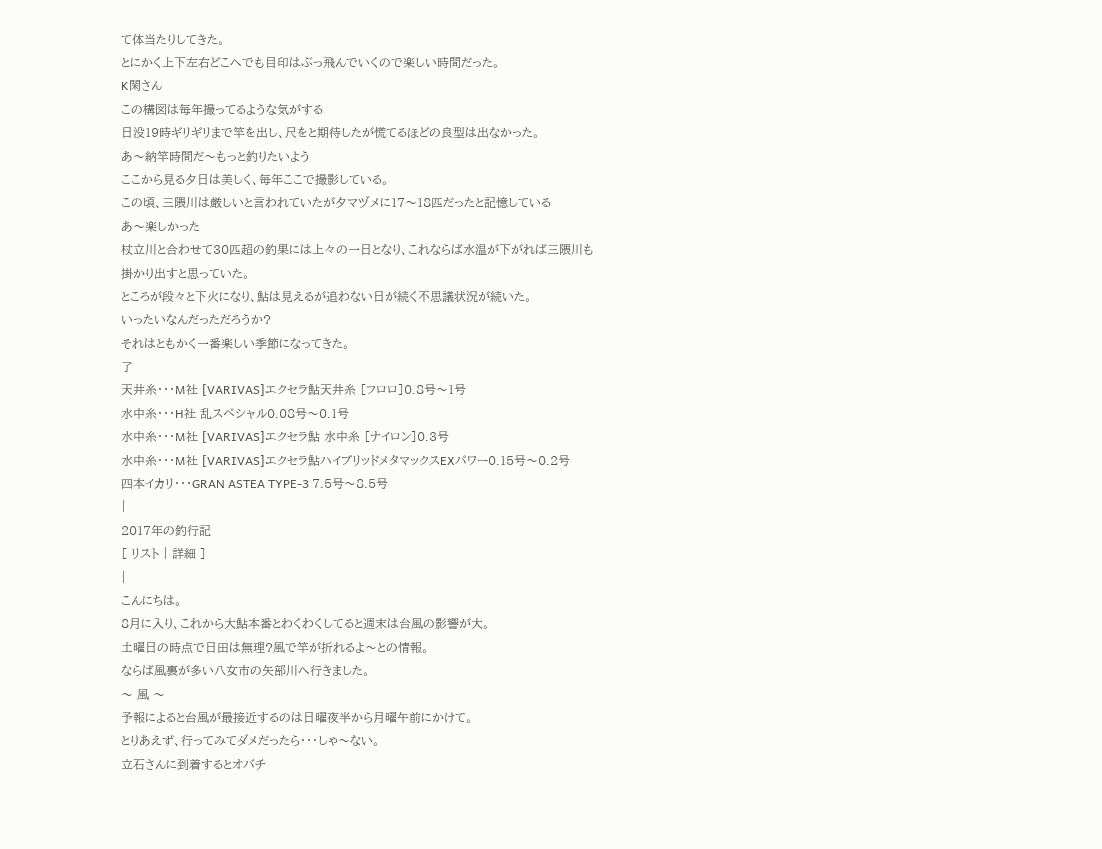て体当たりしてきた。
とにかく上下左右どこへでも目印はぶっ飛んでいくので楽しい時間だった。
K閑さん
この構図は毎年撮ってるような気がする
日没19時ギリギリまで竿を出し、尺をと期待したが慌てるほどの良型は出なかった。
あ〜納竿時間だ〜もっと釣りたいよう
ここから見る夕日は美しく、毎年ここで撮影している。
この頃、三隈川は厳しいと言われていたが夕マヅメに17〜18匹だったと記憶している
あ〜楽しかった
杖立川と合わせて30匹超の釣果には上々の一日となり、これならば水温が下がれば三隈川も
掛かり出すと思っていた。
ところが段々と下火になり、鮎は見えるが追わない日が続く不思議状況が続いた。
いったいなんだっただろうか?
それはともかく一番楽しい季節になってきた。
了
天井糸・・・M社 [VARIVAS]エクセラ鮎天井糸 [フロロ]0.8号〜1号
水中糸・・・H社 乱スペシャル0.08号〜0.1号
水中糸・・・M社 [VARIVAS]エクセラ鮎 水中糸 [ナイロン]0.3号
水中糸・・・M社 [VARIVAS]エクセラ鮎ハイブリッドメタマックスEXパワー0.15号〜0.2号
四本イカリ・・・GRAN ASTEA TYPE-3 7.5号〜8.5号
|
2017年の釣行記
[ リスト | 詳細 ]
|
こんにちは。
8月に入り、これから大鮎本番とわくわくしてると週末は台風の影響が大。
土曜日の時点で日田は無理?風で竿が折れるよ〜との情報。
ならば風裏が多い八女市の矢部川へ行きました。
〜 風 〜
予報によると台風が最接近するのは日曜夜半から月曜午前にかけて。
とりあえず、行ってみてダメだったら・・・しゃ〜ない。
立石さんに到着するとオバチ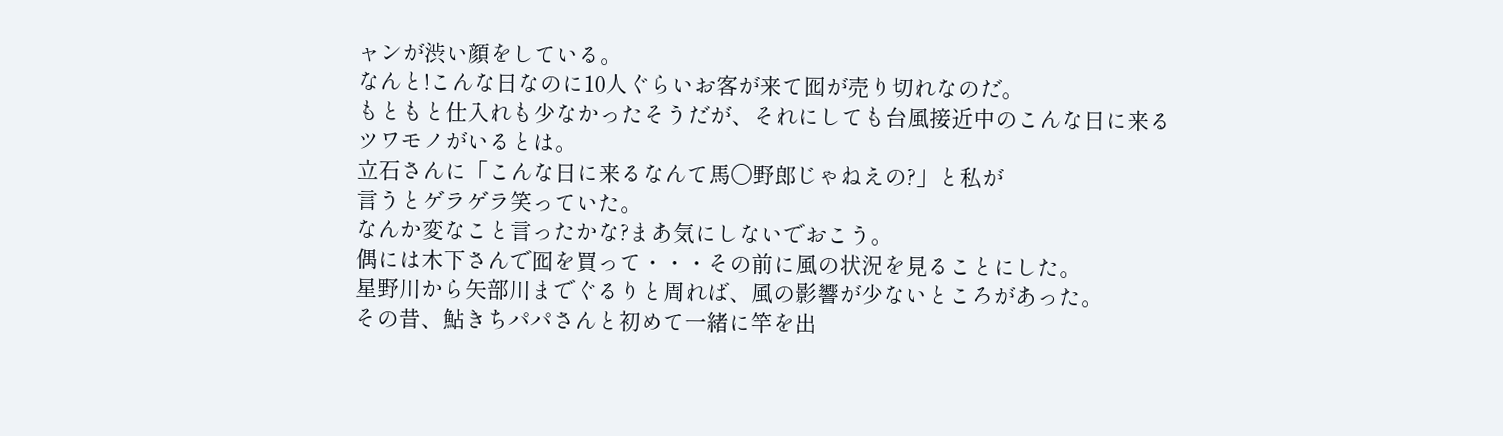ャンが渋い顔をしている。
なんと!こんな日なのに10人ぐらいお客が来て囮が売り切れなのだ。
もともと仕入れも少なかったそうだが、それにしても台風接近中のこんな日に来る
ツワモノがいるとは。
立石さんに「こんな日に来るなんて馬〇野郎じゃねえの?」と私が
言うとゲラゲラ笑っていた。
なんか変なこと言ったかな?まあ気にしないでおこう。
偶には木下さんで囮を買って・・・その前に風の状況を見ることにした。
星野川から矢部川までぐるりと周れば、風の影響が少ないところがあった。
その昔、鮎きちパパさんと初めて一緒に竿を出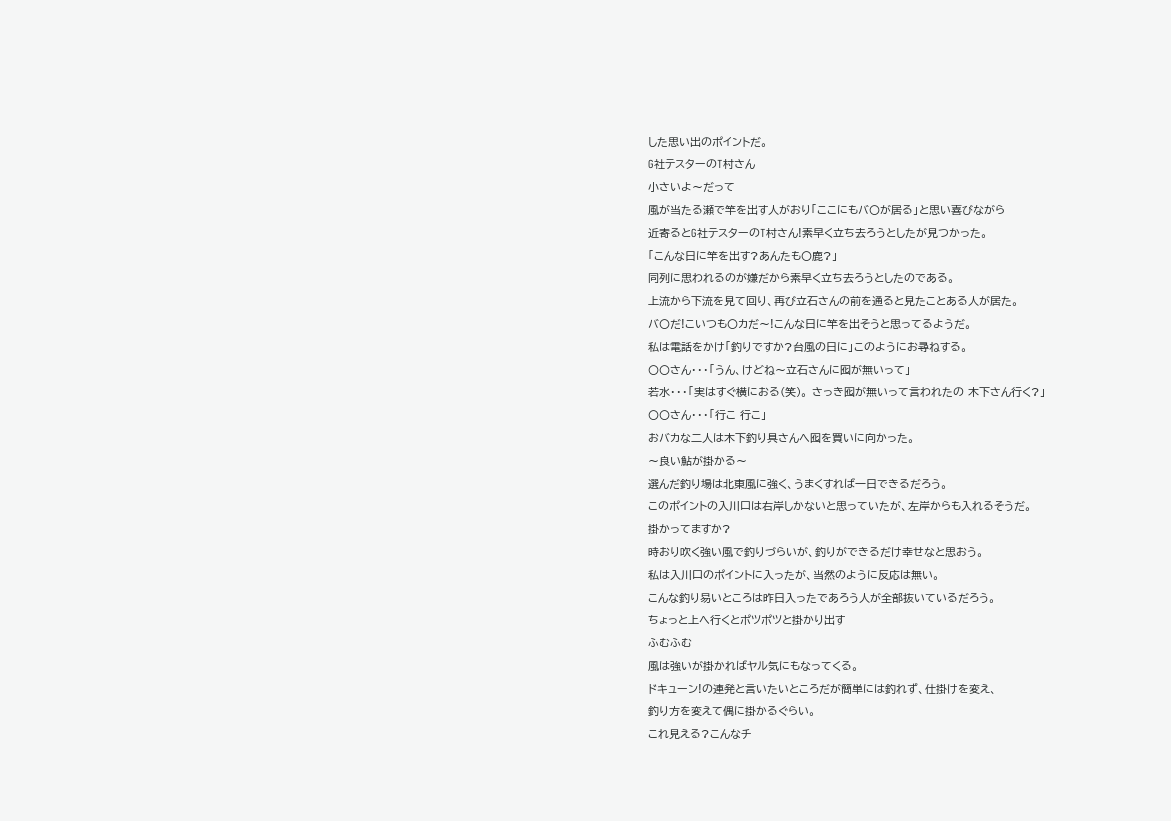した思い出のポイントだ。
G社テスターのT村さん
小さいよ〜だって
風が当たる瀬で竿を出す人がおり「ここにもバ〇が居る」と思い喜びながら
近寄るとG社テスターのT村さん!素早く立ち去ろうとしたが見つかった。
「こんな日に竿を出す?あんたも〇鹿?」
同列に思われるのが嫌だから素早く立ち去ろうとしたのである。
上流から下流を見て回り、再び立石さんの前を通ると見たことある人が居た。
バ〇だ!こいつも〇カだ〜!こんな日に竿を出そうと思ってるようだ。
私は電話をかけ「釣りですか?台風の日に」このようにお尋ねする。
〇〇さん・・・「うん、けどね〜立石さんに囮が無いって」
若水・・・「実はすぐ横におる(笑)。 さっき囮が無いって言われたの 木下さん行く?」
〇〇さん・・・「行こ 行こ」
おバカな二人は木下釣り具さんへ囮を買いに向かった。
〜良い鮎が掛かる〜
選んだ釣り場は北東風に強く、うまくすれば一日できるだろう。
このポイントの入川口は右岸しかないと思っていたが、左岸からも入れるそうだ。
掛かってますか?
時おり吹く強い風で釣りづらいが、釣りができるだけ幸せなと思おう。
私は入川口のポイントに入ったが、当然のように反応は無い。
こんな釣り易いところは昨日入ったであろう人が全部抜いているだろう。
ちょっと上へ行くとポツポツと掛かり出す
ふむふむ
風は強いが掛かればヤル気にもなってくる。
ドキューン!の連発と言いたいところだが簡単には釣れず、仕掛けを変え、
釣り方を変えて偶に掛かるぐらい。
これ見える?こんなチ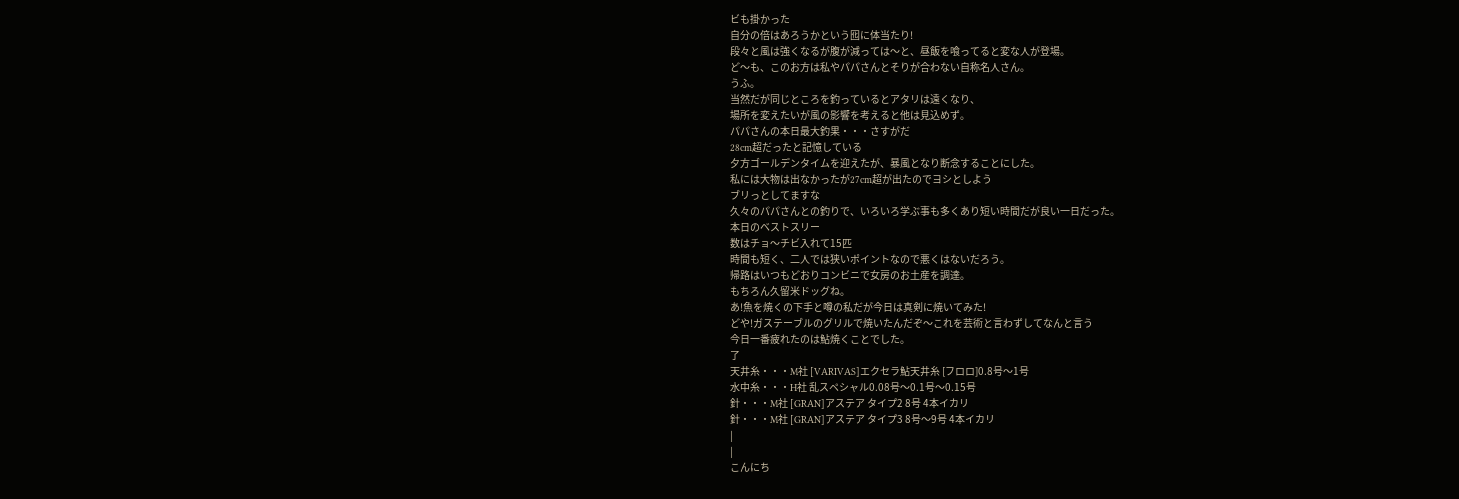ビも掛かった
自分の倍はあろうかという囮に体当たり!
段々と風は強くなるが腹が減っては〜と、昼飯を喰ってると変な人が登場。
ど〜も、このお方は私やパパさんとそりが合わない自称名人さん。
うふ。
当然だが同じところを釣っているとアタリは遠くなり、
場所を変えたいが風の影響を考えると他は見込めず。
パパさんの本日最大釣果・・・さすがだ
28cm超だったと記憶している
夕方ゴールデンタイムを迎えたが、暴風となり断念することにした。
私には大物は出なかったが27cm超が出たのでヨシとしよう
ブリっとしてますな
久々のパパさんとの釣りで、いろいろ学ぶ事も多くあり短い時間だが良い一日だった。
本日のベストスリー
数はチョ〜チビ入れて15匹
時間も短く、二人では狭いポイントなので悪くはないだろう。
帰路はいつもどおりコンビニで女房のお土産を調達。
もちろん久留米ドッグね。
あ!魚を焼くの下手と噂の私だが今日は真剣に焼いてみた!
どや!ガステーブルのグリルで焼いたんだぞ〜これを芸術と言わずしてなんと言う
今日一番疲れたのは鮎焼くことでした。
了
天井糸・・・M社 [VARIVAS]エクセラ鮎天井糸 [フロロ]0.8号〜1号
水中糸・・・H社 乱スペシャル0.08号〜0.1号〜0.15号
針・・・M社 [GRAN]アステア タイプ2 8号 4本イカリ
針・・・M社 [GRAN]アステア タイプ3 8号〜9号 4本イカリ
|
|
こんにち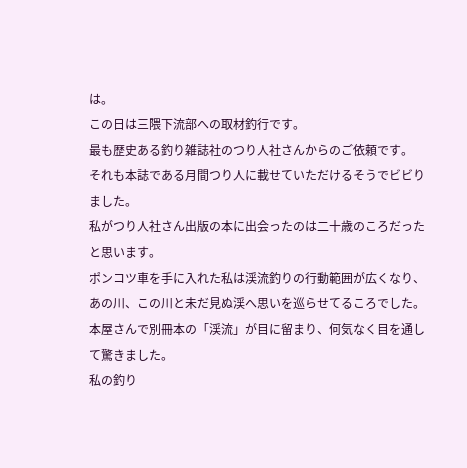は。
この日は三隈下流部への取材釣行です。
最も歴史ある釣り雑誌社のつり人社さんからのご依頼です。
それも本誌である月間つり人に載せていただけるそうでビビりました。
私がつり人社さん出版の本に出会ったのは二十歳のころだったと思います。
ポンコツ車を手に入れた私は渓流釣りの行動範囲が広くなり、
あの川、この川と未だ見ぬ渓へ思いを巡らせてるころでした。
本屋さんで別冊本の「渓流」が目に留まり、何気なく目を通して驚きました。
私の釣り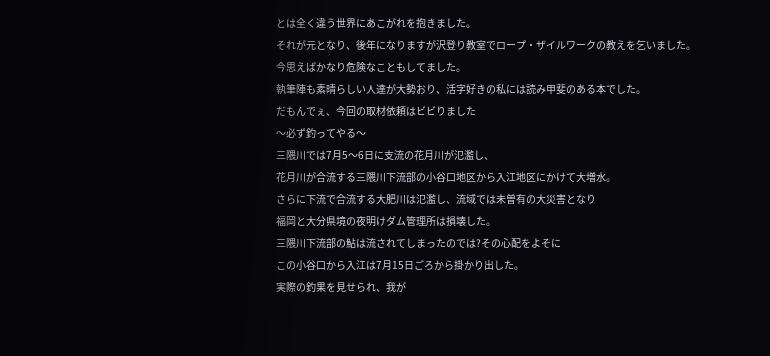とは全く違う世界にあこがれを抱きました。
それが元となり、後年になりますが沢登り教室でロープ・ザイルワークの教えを乞いました。
今思えばかなり危険なこともしてました。
執筆陣も素晴らしい人達が大勢おり、活字好きの私には読み甲斐のある本でした。
だもんでぇ、今回の取材依頼はビビりました
〜必ず釣ってやる〜
三隈川では7月5〜6日に支流の花月川が氾濫し、
花月川が合流する三隈川下流部の小谷口地区から入江地区にかけて大増水。
さらに下流で合流する大肥川は氾濫し、流域では未曽有の大災害となり
福岡と大分県境の夜明けダム管理所は損壊した。
三隈川下流部の鮎は流されてしまったのでは?その心配をよそに
この小谷口から入江は7月15日ごろから掛かり出した。
実際の釣果を見せられ、我が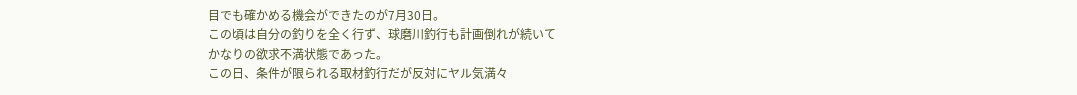目でも確かめる機会ができたのが7月30日。
この頃は自分の釣りを全く行ず、球磨川釣行も計画倒れが続いて
かなりの欲求不満状態であった。
この日、条件が限られる取材釣行だが反対にヤル気満々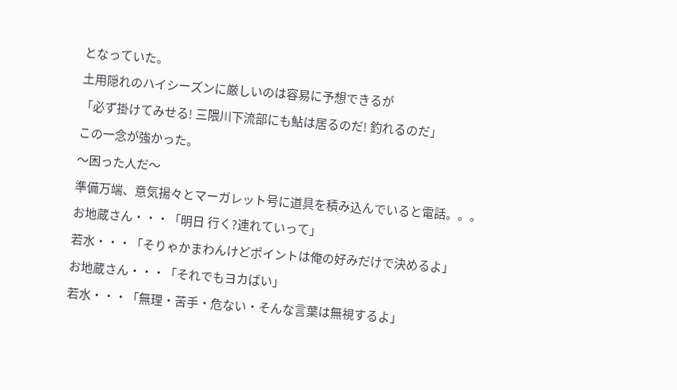となっていた。
土用隠れのハイシーズンに厳しいのは容易に予想できるが
「必ず掛けてみせる! 三隈川下流部にも鮎は居るのだ! 釣れるのだ」
この一念が強かった。
〜困った人だ〜
準備万端、意気揚々とマーガレット号に道具を積み込んでいると電話。。。
お地蔵さん・・・「明日 行く?連れていって」
若水・・・「そりゃかまわんけどポイントは俺の好みだけで決めるよ」
お地蔵さん・・・「それでもヨカばい」
若水・・・「無理・苦手・危ない・そんな言葉は無視するよ」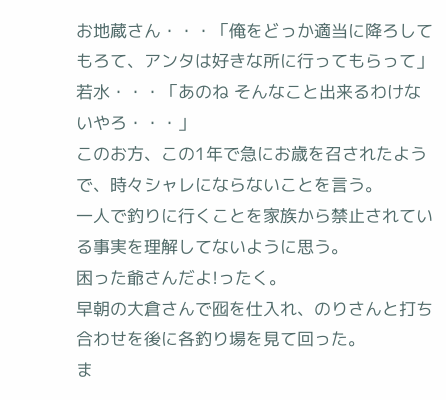お地蔵さん・・・「俺をどっか適当に降ろしてもろて、アンタは好きな所に行ってもらって」
若水・・・「あのね そんなこと出来るわけないやろ・・・」
このお方、この1年で急にお歳を召されたようで、時々シャレにならないことを言う。
一人で釣りに行くことを家族から禁止されている事実を理解してないように思う。
困った爺さんだよ!ったく。
早朝の大倉さんで囮を仕入れ、のりさんと打ち合わせを後に各釣り場を見て回った。
ま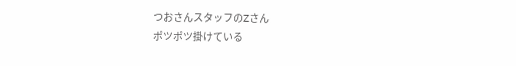つおさんスタッフのZさん
ポツポツ掛けている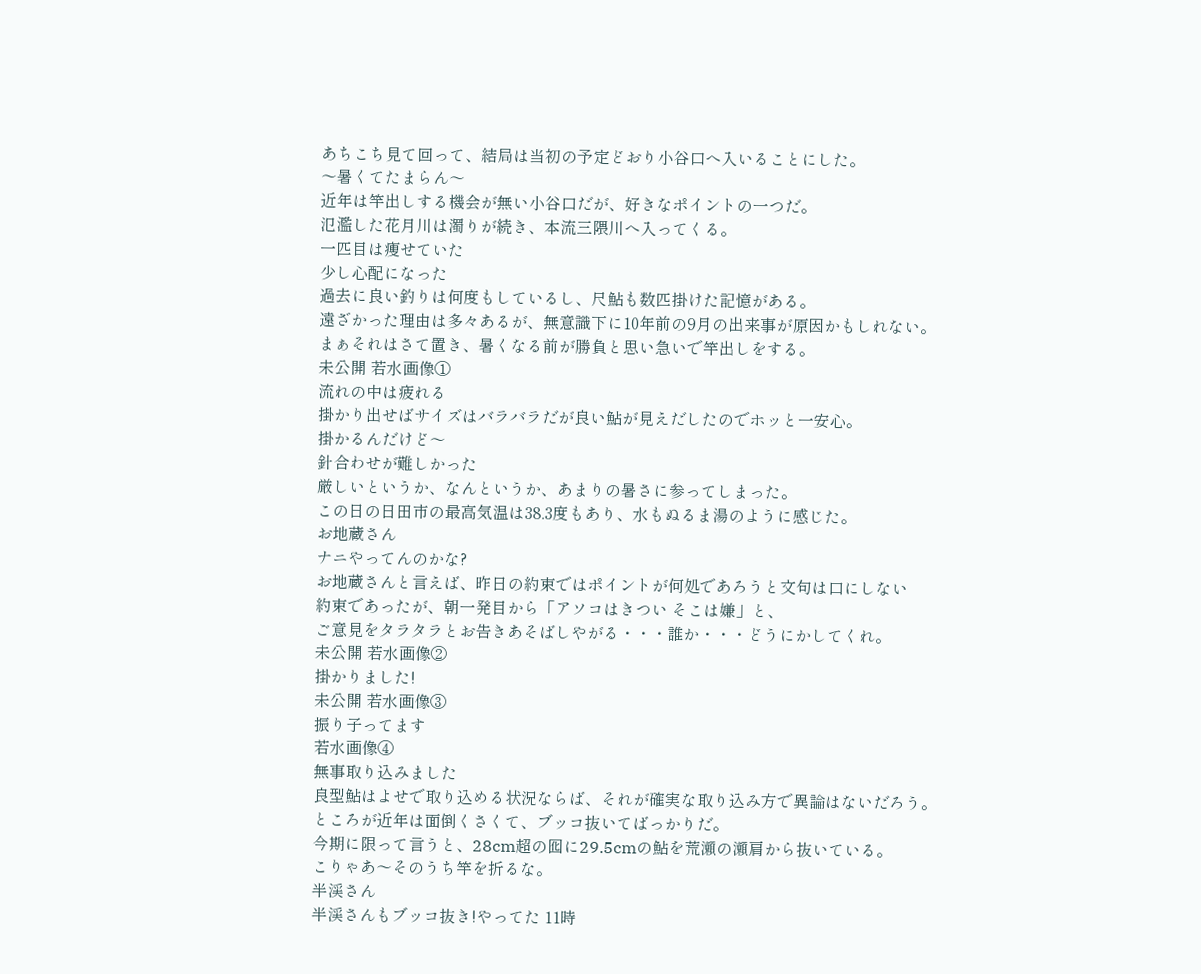あちこち見て回って、結局は当初の予定どおり小谷口へ入いることにした。
〜暑くてたまらん〜
近年は竿出しする機会が無い小谷口だが、好きなポイントの一つだ。
氾濫した花月川は濁りが続き、本流三隈川へ入ってくる。
一匹目は痩せていた
少し心配になった
過去に良い釣りは何度もしているし、尺鮎も数匹掛けた記憶がある。
遠ざかった理由は多々あるが、無意識下に10年前の9月の出来事が原因かもしれない。
まぁそれはさて置き、暑くなる前が勝負と思い急いで竿出しをする。
未公開 若水画像①
流れの中は疲れる
掛かり出せばサイズはバラバラだが良い鮎が見えだしたのでホッと一安心。
掛かるんだけど〜
針合わせが難しかった
厳しいというか、なんというか、あまりの暑さに参ってしまった。
この日の日田市の最高気温は38.3度もあり、水もぬるま湯のように感じた。
お地蔵さん
ナニやってんのかな?
お地蔵さんと言えば、昨日の約束ではポイントが何処であろうと文句は口にしない
約束であったが、朝一発目から「アソコはきつい そこは嫌」と、
ご意見をタラタラとお告きあそばしやがる・・・誰か・・・どうにかしてくれ。
未公開 若水画像②
掛かりました!
未公開 若水画像③
振り子ってます
若水画像④
無事取り込みました
良型鮎はよせで取り込める状況ならば、それが確実な取り込み方で異論はないだろう。
ところが近年は面倒くさくて、ブッコ抜いてばっかりだ。
今期に限って言うと、28cm超の囮に29.5cmの鮎を荒瀬の瀬肩から抜いている。
こりゃあ〜そのうち竿を折るな。
半渓さん
半渓さんもブッコ抜き!やってた 11時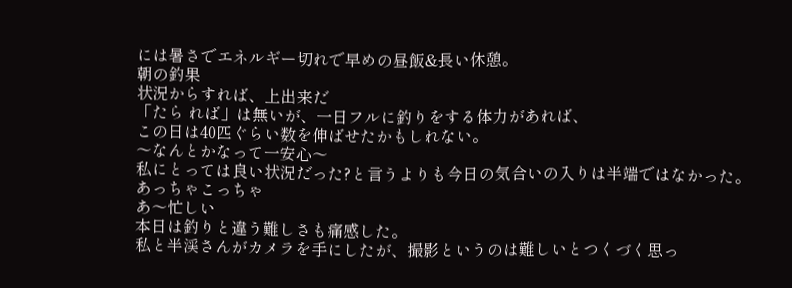には暑さでエネルギー切れで早めの昼飯&長い休憩。
朝の釣果
状況からすれば、上出来だ
「たら れば」は無いが、一日フルに釣りをする体力があれば、
この日は40匹ぐらい数を伸ばせたかもしれない。
〜なんとかなって一安心〜
私にとっては良い状況だった?と言うよりも今日の気合いの入りは半端ではなかった。
あっちゃこっちゃ
あ〜忙しい
本日は釣りと違う難しさも痛感した。
私と半渓さんがカメラを手にしたが、撮影というのは難しいとつくづく思っ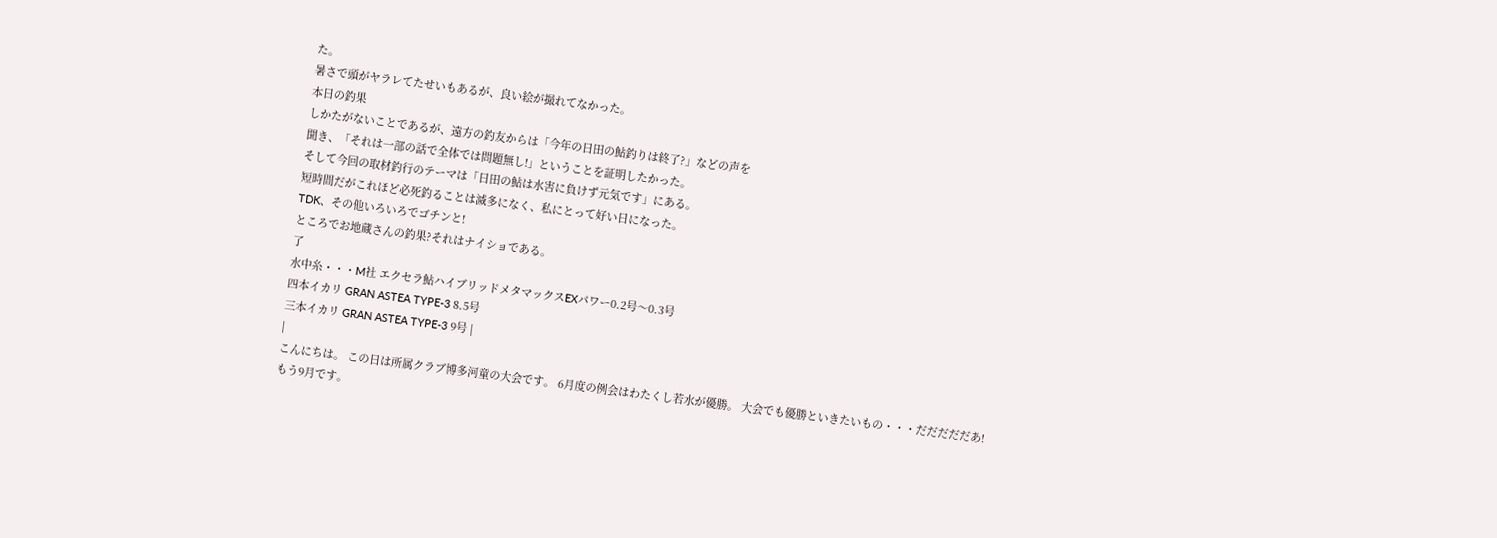た。
暑さで頭がヤラレてたせいもあるが、良い絵が撮れてなかった。
本日の釣果
しかたがないことであるが、遠方の釣友からは「今年の日田の鮎釣りは終了?」などの声を
聞き、「それは一部の話で全体では問題無し!」ということを証明したかった。
そして今回の取材釣行のテーマは「日田の鮎は水害に負けず元気です」にある。
短時間だがこれほど必死釣ることは滅多になく、私にとって好い日になった。
TDK、その他いろいろでゴチンと!
ところでお地蔵さんの釣果?それはナイショである。
了
水中糸・・・M社 エクセラ鮎ハイブリッドメタマックスEXパワー0.2号〜0.3号
四本イカリ GRAN ASTEA TYPE-3 8.5号
三本イカリ GRAN ASTEA TYPE-3 9号 |
|
こんにちは。 この日は所属クラブ博多河童の大会です。 6月度の例会はわたくし若水が優勝。 大会でも優勝といきたいもの・・・だだだだだあ!
もう9月です。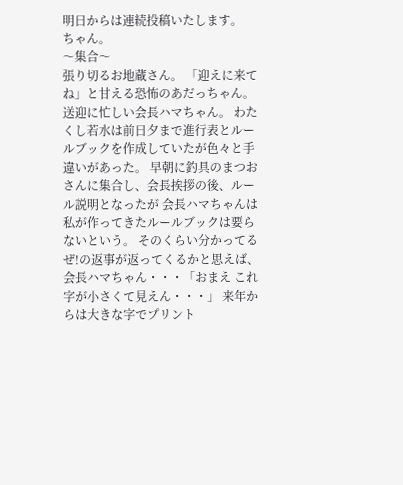明日からは連続投稿いたします。
ちゃん。
〜集合〜
張り切るお地蔵さん。 「迎えに来てね」と甘える恐怖のあだっちゃん。 送迎に忙しい会長ハマちゃん。 わたくし若水は前日夕まで進行表とルールブックを作成していたが色々と手違いがあった。 早朝に釣具のまつおさんに集合し、会長挨拶の後、ルール説明となったが 会長ハマちゃんは私が作ってきたルールブックは要らないという。 そのくらい分かってるぜ!の返事が返ってくるかと思えば、 会長ハマちゃん・・・「おまえ これ 字が小さくて見えん・・・」 来年からは大きな字でプリント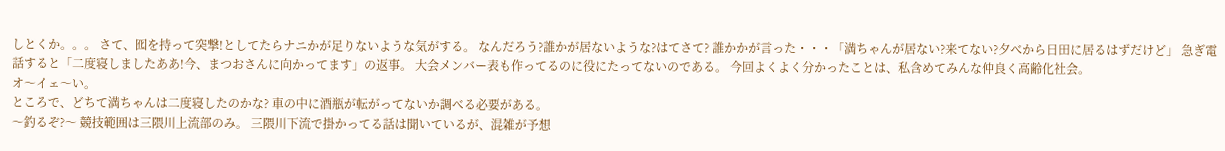しとくか。。。 さて、囮を持って突撃!としてたらナニかが足りないような気がする。 なんだろう?誰かが居ないような?はてさて? 誰かかが言った・・・「満ちゃんが居ない?来てない?夕べから日田に居るはずだけど」 急ぎ電話すると「二度寝しましたああ!今、まつおさんに向かってます」の返事。 大会メンバー表も作ってるのに役にたってないのである。 今回よくよく分かったことは、私含めてみんな仲良く高齢化社会。
オ〜イェ〜い。
ところで、どちて満ちゃんは二度寝したのかな? 車の中に酒瓶が転がってないか調べる必要がある。
〜釣るぞ?〜 競技範囲は三隈川上流部のみ。 三隈川下流で掛かってる話は聞いているが、混雑が予想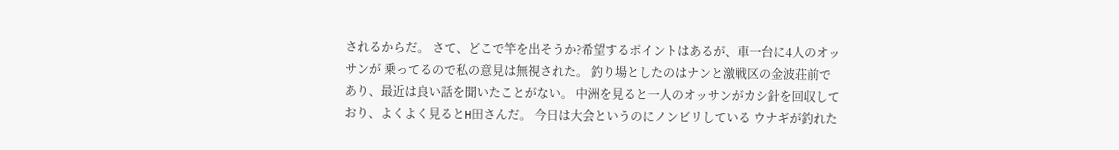されるからだ。 さて、どこで竿を出そうか?希望するポイントはあるが、車一台に4人のオッサンが 乗ってるので私の意見は無視された。 釣り場としたのはナンと激戦区の金波荘前であり、最近は良い話を聞いたことがない。 中洲を見ると一人のオッサンがカシ針を回収しており、よくよく見るとH田さんだ。 今日は大会というのにノンビリしている ウナギが釣れた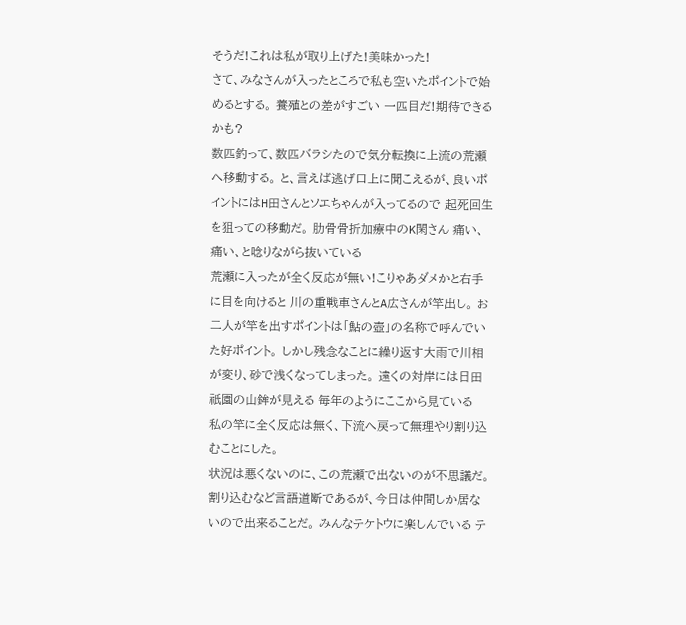そうだ!これは私が取り上げた!美味かった!
さて、みなさんが入ったところで私も空いたポイントで始めるとする。 養殖との差がすごい 一匹目だ!期待できるかも?
数匹釣って、数匹バラシたので気分転換に上流の荒瀬へ移動する。 と、言えば逃げ口上に聞こえるが、良いポイントにはH田さんとソエちゃんが入ってるので 起死回生を狙っての移動だ。 肋骨骨折加療中のK閑さん 痛い、痛い、と唸りながら抜いている
荒瀬に入ったが全く反応が無い!こりゃあダメかと右手に目を向けると 川の重戦車さんとA広さんが竿出し。 お二人が竿を出すポイントは「鮎の壺」の名称で呼んでいた好ポイント。 しかし残念なことに繰り返す大雨で川相が変り、砂で浅くなってしまった。 遠くの対岸には日田祇園の山鉾が見える 毎年のようにここから見ている
私の竿に全く反応は無く、下流へ戻って無理やり割り込むことにした。
状況は悪くないのに、この荒瀬で出ないのが不思議だ。 割り込むなど言語道断であるが、今日は仲間しか居ないので出来ることだ。 みんなテケトウに楽しんでいる テ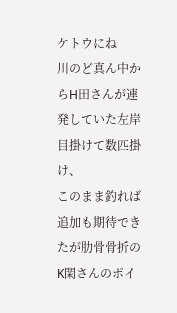ケトウにね
川のど真ん中からH田さんが連発していた左岸目掛けて数匹掛け、
このまま釣れば追加も期待できたが肋骨骨折のK閑さんのポイ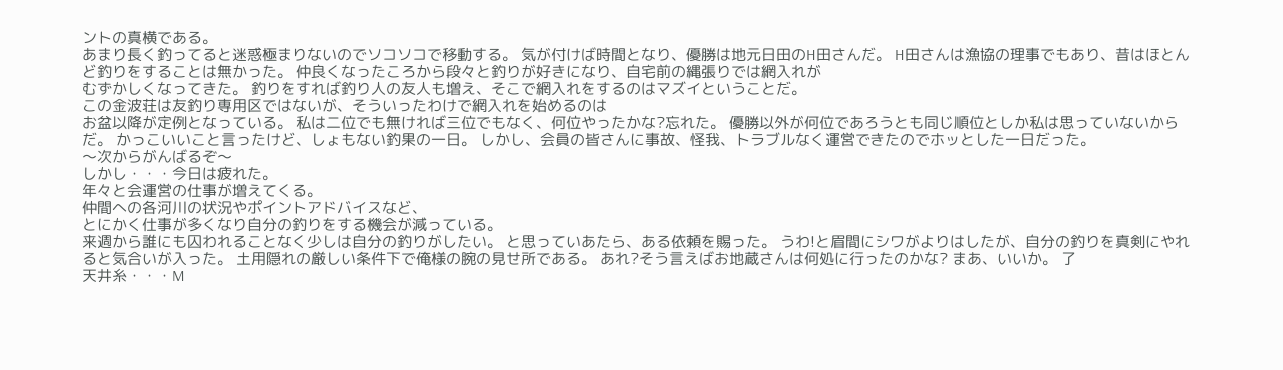ントの真横である。
あまり長く釣ってると迷惑極まりないのでソコソコで移動する。 気が付けば時間となり、優勝は地元日田のH田さんだ。 H田さんは漁協の理事でもあり、昔はほとんど釣りをすることは無かった。 仲良くなったころから段々と釣りが好きになり、自宅前の縄張りでは網入れが
むずかしくなってきた。 釣りをすれば釣り人の友人も増え、そこで網入れをするのはマズイということだ。
この金波荘は友釣り専用区ではないが、そういったわけで網入れを始めるのは
お盆以降が定例となっている。 私は二位でも無ければ三位でもなく、何位やったかな?忘れた。 優勝以外が何位であろうとも同じ順位としか私は思っていないからだ。 かっこいいこと言ったけど、しょもない釣果の一日。 しかし、会員の皆さんに事故、怪我、トラブルなく運営できたのでホッとした一日だった。
〜次からがんばるぞ〜
しかし・・・今日は疲れた。
年々と会運営の仕事が増えてくる。
仲間への各河川の状況やポイントアドバイスなど、
とにかく仕事が多くなり自分の釣りをする機会が減っている。
来週から誰にも囚われることなく少しは自分の釣りがしたい。 と思っていあたら、ある依頼を賜った。 うわ!と眉間にシワがよりはしたが、自分の釣りを真剣にやれると気合いが入った。 土用隠れの厳しい条件下で俺様の腕の見せ所である。 あれ?そう言えばお地蔵さんは何処に行ったのかな? まあ、いいか。 了
天井糸・・・M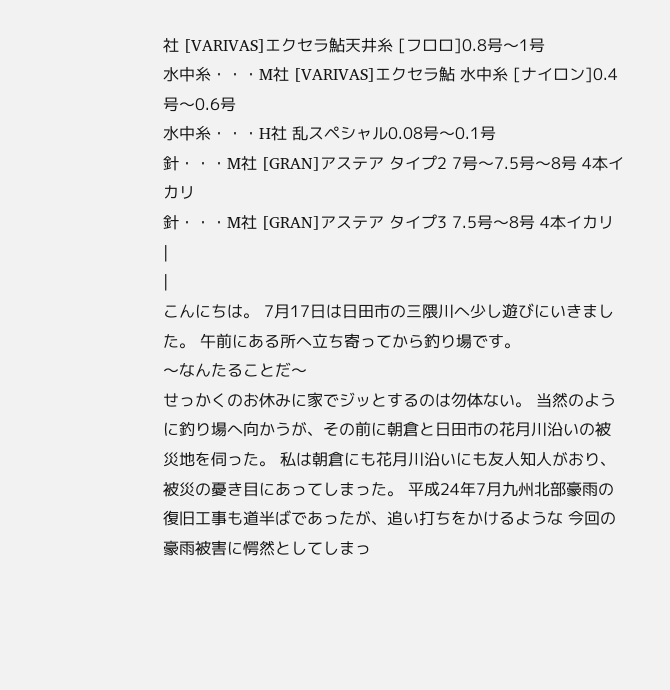社 [VARIVAS]エクセラ鮎天井糸 [フロロ]0.8号〜1号
水中糸・・・M社 [VARIVAS]エクセラ鮎 水中糸 [ナイロン]0.4号〜0.6号
水中糸・・・H社 乱スペシャル0.08号〜0.1号
針・・・M社 [GRAN]アステア タイプ2 7号〜7.5号〜8号 4本イカリ
針・・・M社 [GRAN]アステア タイプ3 7.5号〜8号 4本イカリ
|
|
こんにちは。 7月17日は日田市の三隈川へ少し遊びにいきました。 午前にある所へ立ち寄ってから釣り場です。
〜なんたることだ〜
せっかくのお休みに家でジッとするのは勿体ない。 当然のように釣り場へ向かうが、その前に朝倉と日田市の花月川沿いの被災地を伺った。 私は朝倉にも花月川沿いにも友人知人がおり、被災の憂き目にあってしまった。 平成24年7月九州北部豪雨の復旧工事も道半ばであったが、追い打ちをかけるような 今回の豪雨被害に愕然としてしまっ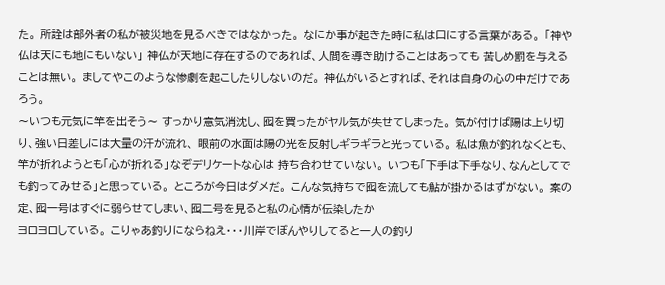た。 所詮は部外者の私が被災地を見るべきではなかった。 なにか事が起きた時に私は口にする言葉がある。 「神や仏は天にも地にもいない」 神仏が天地に存在するのであれば、人間を導き助けることはあっても 苦しめ罰を与えることは無い。 ましてやこのような惨劇を起こしたりしないのだ。 神仏がいるとすれば、それは自身の心の中だけであろう。
〜いつも元気に竿を出そう〜 すっかり意気消沈し、囮を買ったがヤル気が失せてしまった。 気が付けば陽は上り切り、強い日差しには大量の汗が流れ、 眼前の水面は陽の光を反射しギラギラと光っている。 私は魚が釣れなくとも、竿が折れようとも「心が折れる」なぞデリケートな心は 持ち合わせていない。 いつも「下手は下手なり、なんとしてでも釣ってみせる」と思っている。 ところが今日はダメだ。 こんな気持ちで囮を流しても鮎が掛かるはずがない。 案の定、囮一号はすぐに弱らせてしまい、囮二号を見ると私の心情が伝染したか
ヨロヨロしている。 こりゃあ釣りにならねえ・・・川岸でぼんやりしてると一人の釣り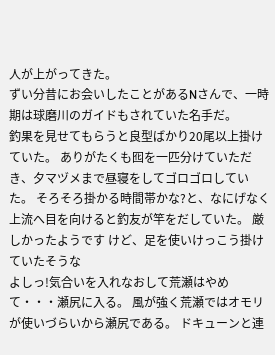人が上がってきた。
ずい分昔にお会いしたことがあるNさんで、一時期は球磨川のガイドもされていた名手だ。
釣果を見せてもらうと良型ばかり20尾以上掛けていた。 ありがたくも囮を一匹分けていただき、夕マヅメまで昼寝をしてゴロゴロしていた。 そろそろ掛かる時間帯かな?と、なにげなく上流へ目を向けると釣友が竿をだしていた。 厳しかったようです けど、足を使いけっこう掛けていたそうな
よしっ!気合いを入れなおして荒瀬はやめて・・・瀬尻に入る。 風が強く荒瀬ではオモリが使いづらいから瀬尻である。 ドキューンと連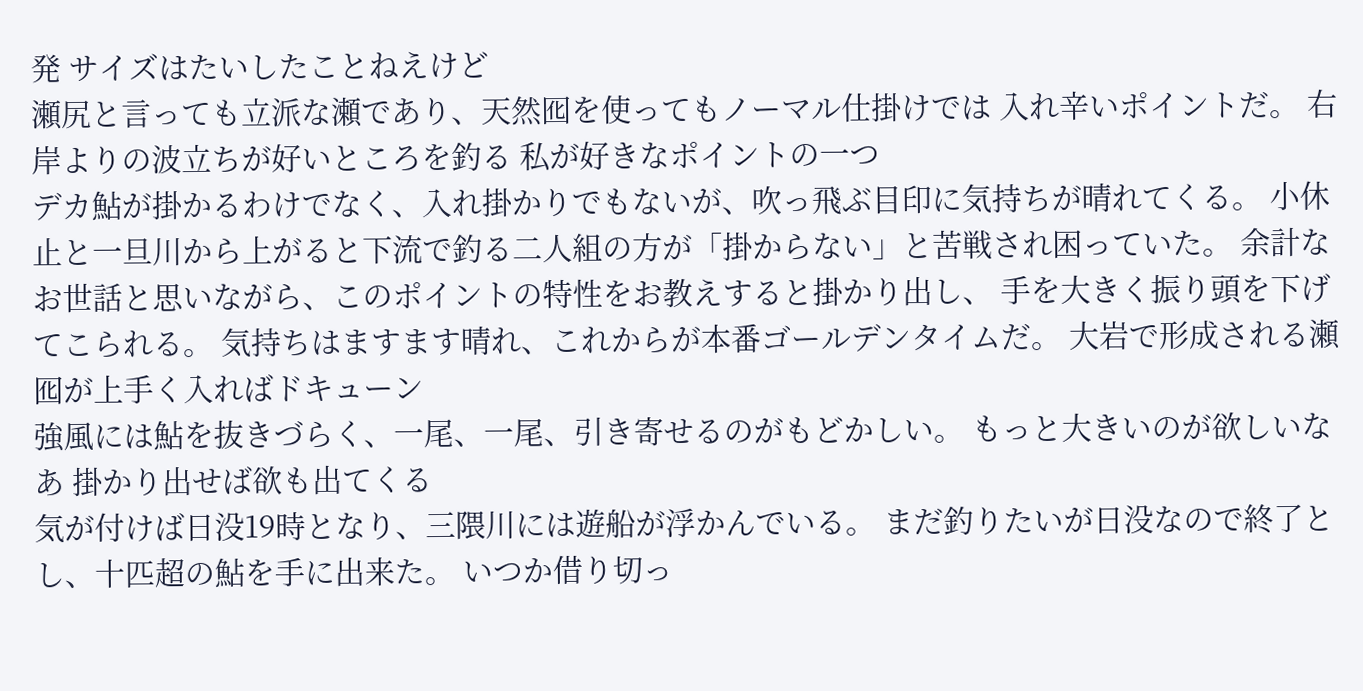発 サイズはたいしたことねえけど
瀬尻と言っても立派な瀬であり、天然囮を使ってもノーマル仕掛けでは 入れ辛いポイントだ。 右岸よりの波立ちが好いところを釣る 私が好きなポイントの一つ
デカ鮎が掛かるわけでなく、入れ掛かりでもないが、吹っ飛ぶ目印に気持ちが晴れてくる。 小休止と一旦川から上がると下流で釣る二人組の方が「掛からない」と苦戦され困っていた。 余計なお世話と思いながら、このポイントの特性をお教えすると掛かり出し、 手を大きく振り頭を下げてこられる。 気持ちはますます晴れ、これからが本番ゴールデンタイムだ。 大岩で形成される瀬 囮が上手く入ればドキューン
強風には鮎を抜きづらく、一尾、一尾、引き寄せるのがもどかしい。 もっと大きいのが欲しいなあ 掛かり出せば欲も出てくる
気が付けば日没19時となり、三隈川には遊船が浮かんでいる。 まだ釣りたいが日没なので終了とし、十匹超の鮎を手に出来た。 いつか借り切っ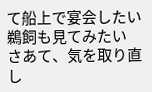て船上で宴会したい 鵜飼も見てみたい
さあて、気を取り直し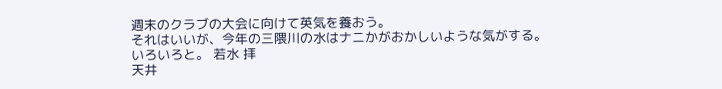週末のクラブの大会に向けて英気を養おう。
それはいいが、今年の三隈川の水はナニかがおかしいような気がする。
いろいろと。 若水 拝
天井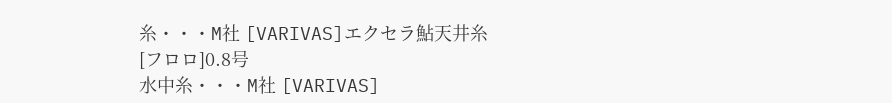糸・・・M社 [VARIVAS]エクセラ鮎天井糸 [フロロ]0.8号
水中糸・・・M社 [VARIVAS]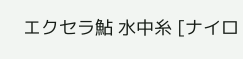エクセラ鮎 水中糸 [ナイロ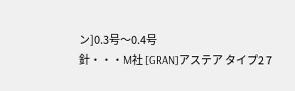ン]0.3号〜0.4号
針・・・M社 [GRAN]アステア タイプ2 7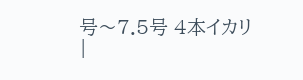号〜7.5号 4本イカリ
|